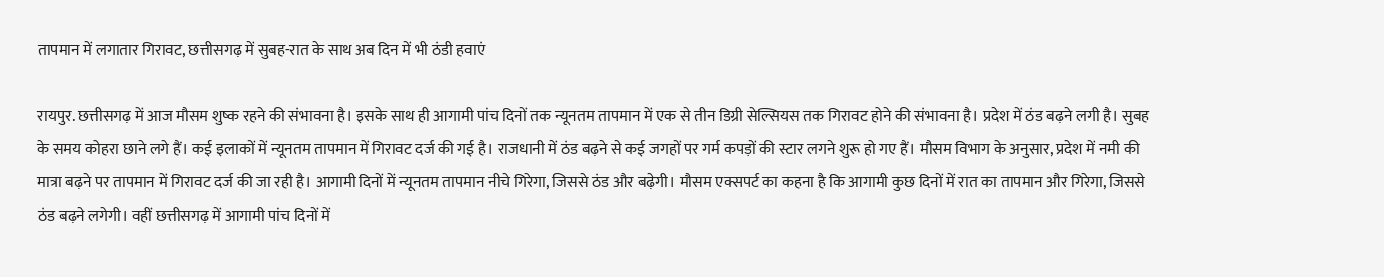तापमान में लगातार गिरावट, छत्तीसगढ़ में सुबह-रात के साथ अब दिन में भी ठंडी हवाएं

रायपुर. छत्तीसगढ़ में आज मौसम शुष्क रहने की संभावना है। इसके साथ ही आगामी पांच दिनों तक न्यूनतम तापमान में एक से तीन डिग्री सेल्सियस तक गिरावट होने की संभावना है। प्रदेश में ठंड बढ़ने लगी है। सुबह के समय कोहरा छाने लगे हैं। कई इलाकों में न्यूनतम तापमान में गिरावट दर्ज की गई है। राजधानी में ठंड बढ़ने से कई जगहों पर गर्म कपड़ों की स्टार लगने शुरू हो गए हैं। मौसम विभाग के अनुसार, प्रदेश में नमी की मात्रा बढ़ने पर तापमान में गिरावट दर्ज की जा रही है। आगामी दिनों में न्यूनतम तापमान नीचे गिरेगा, जिससे ठंड और बढ़ेगी। मौसम एक्सपर्ट का कहना है कि आगामी कुछ दिनों में रात का तापमान और गिरेगा, जिससे ठंड बढ़ने लगेगी। वहीं छत्तीसगढ़ में आगामी पांच दिनों में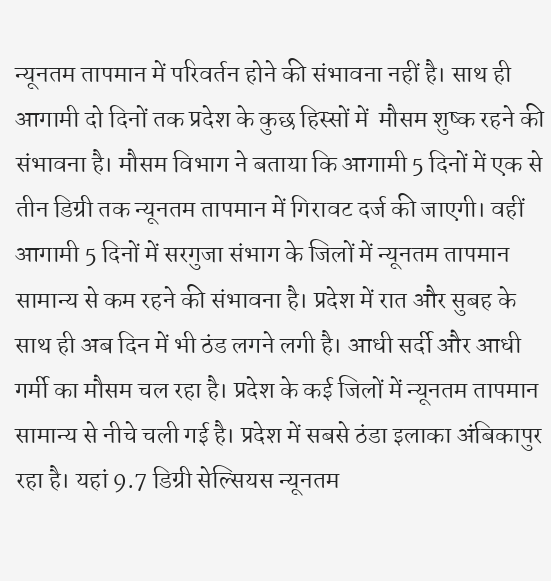न्यूनतम तापमान में परिवर्तन होने की संभावना नहीं है। साथ ही आगामी दो दिनों तक प्रदेश के कुछ हिस्सों में  मौसम शुष्क रहने की संभावना है। मौसम विभाग ने बताया कि आगामी 5 दिनों में एक से तीन डिग्री तक न्यूनतम तापमान में गिरावट दर्ज की जाएगी। वहीं आगामी 5 दिनों में सरगुजा संभाग के जिलों में न्यूनतम तापमान सामान्य से कम रहने की संभावना है। प्रदेश में रात और सुबह के साथ ही अब दिन में भी ठंड लगने लगी है। आधी सर्दी और आधी गर्मी का मौसम चल रहा है। प्रदेश के कई जिलों में न्यूनतम तापमान सामान्य से नीचे चली गई है। प्रदेश में सबसे ठंडा इलाका अंबिकापुर रहा है। यहां 9.7 डिग्री सेल्सियस न्यूनतम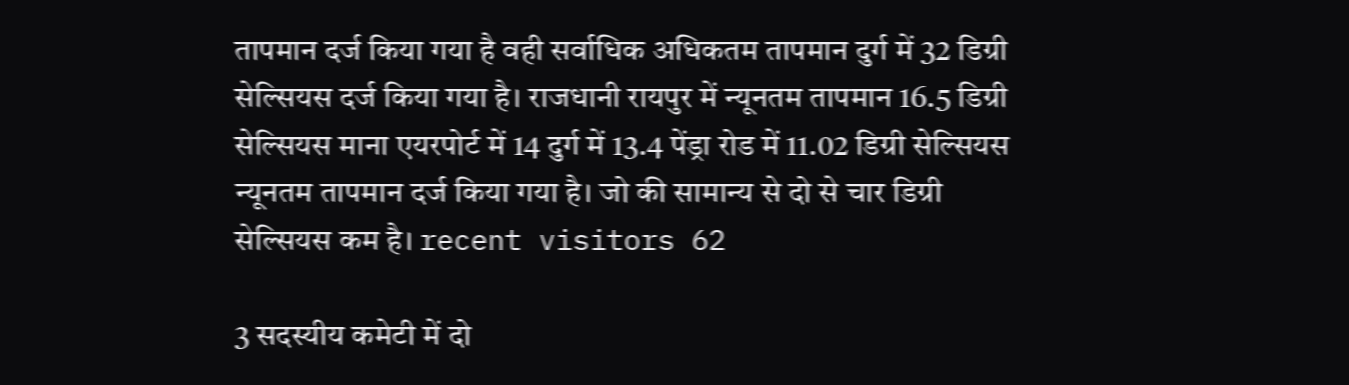तापमान दर्ज किया गया है वही सर्वाधिक अधिकतम तापमान दुर्ग में 32 डिग्री सेल्सियस दर्ज किया गया है। राजधानी रायपुर में न्यूनतम तापमान 16.5 डिग्री सेल्सियस माना एयरपोर्ट में 14 दुर्ग में 13.4 पेंड्रा रोड में 11.02 डिग्री सेल्सियस न्यूनतम तापमान दर्ज किया गया है। जो की सामान्य से दो से चार डिग्री सेल्सियस कम है। recent visitors 62

3 सदस्‍यीय कमेटी में दो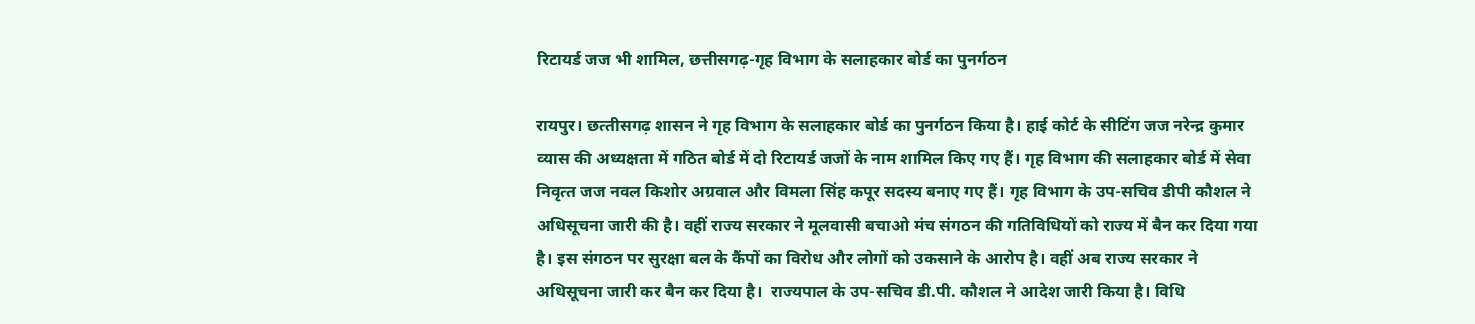रिटायर्ड जज भी शामिल, छत्तीसगढ़-गृह विभाग के सलाहकार बोर्ड का पुनर्गठन

रायपुर। छत्‍तीसगढ़ शासन ने गृह विभाग के सलाहकार बोर्ड का पुनर्गठन किया है। हाई कोर्ट के सीटिंग जज नरेन्द्र कुमार व्‍यास की अध्‍यक्षता में गठित बोर्ड में दो रिटायर्ड जजों के नाम शामिल किए गए हैं। गृह विभाग की सलाहकार बोर्ड में सेवा निवृत्‍त जज नवल किशोर अग्रवाल और विमला सिंह कपूर सदस्य बनाए गए हैं। गृह विभाग के उप-सचिव डीपी कौशल ने अधिसूचना जारी की है। वहीं राज्य सरकार ने मूलवासी बचाओ मंच संगठन की गतिविधियों को राज्य में बैन कर दिया गया है। इस संगठन पर सुरक्षा बल के कैंपों का विरोध और लोगों को उकसाने के आरोप है। वहीं अब राज्‍य सरकार ने अधिसूचना जारी कर बैन कर दिया है।  राज्यपाल के उप-सचिव डी.पी. कौशल ने आदेश जारी किया है। विधि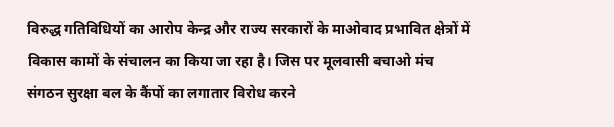विरुद्ध गतिविधियों का आरोप केन्द्र और राज्य सरकारों के माओवाद प्रभावित क्षेत्रों में विकास कामों के संचालन का किया जा रहा है। जिस पर मूलवासी बचाओ मंच संगठन सुरक्षा बल के कैंपों का लगातार विरोध करने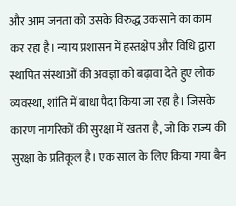और आम जनता को उसके विरुद्ध उकसाने का काम कर रहा है। न्याय प्रशासन में हस्तक्षेप और विधि द्वारा स्थापित संस्थाओं की अवज्ञा को बढ़ावा देते हुए लोक व्यवस्था, शांति में बाधा पैदा किया जा रहा है। जिसके कारण नागरिकों की सुरक्षा में खतरा है, जो कि राज्य की सुरक्षा के प्रतिकूल है। एक साल के लिए किया गया बैन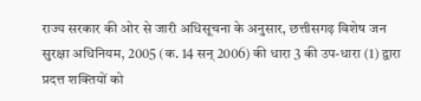राज्य सरकार की ओर से जारी अधिसूचना के अनुसार, छत्तीसगढ़ विशेष जन सुरक्षा अधिनियम, 2005 (क. 14 सन् 2006) की धारा 3 की उप-धारा (1) द्वारा प्रदत्त शक्तियों को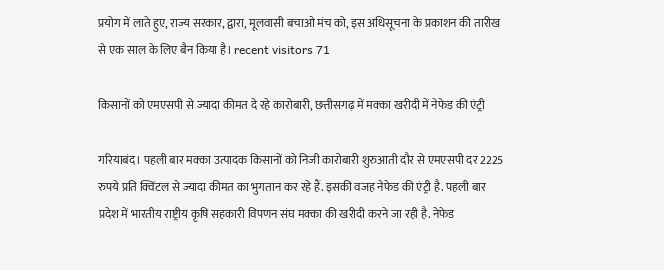प्रयोग में लाते हुए, राज्य सरकार, द्वारा, मूलवासी बचाओ मंच को, इस अधिसूचना के प्रकाशन की तारीख से एक साल के लिए बैन किया है। recent visitors 71

किसानों को एमएसपी से ज्यादा कीमत दे रहे कारोबारी, छत्तीसगढ़ में मक्का खरीदी में नेफेड की एंट्री

गरियाबंद। पहली बार मक्का उत्पादक किसानों को निजी कारोबारी शुरुआती दौर से एमएसपी दर 2225 रुपये प्रति क्विंटल से ज्यादा कीमत का भुगतान कर रहे हैं. इसकी वजह नेफेड की एंट्री है. पहली बार प्रदेश में भारतीय राष्ट्रीय कृषि सहकारी विपणन संघ मक्का की खरीदी करने जा रही है. नेफेड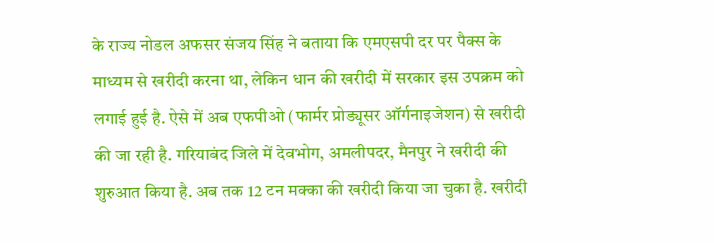के राज्य नोडल अफसर संजय सिंह ने बताया कि एमएसपी दर पर पैक्स के माध्यम से खरीदी करना था, लेकिन धान की खरीदी में सरकार इस उपक्रम को लगाई हुई है. ऐसे में अब एफपीओ (फार्मर प्रोड्यूसर ऑर्गनाइजेशन) से खरीदी की जा रही है. गरियाबंद जिले में देवभोग, अमलीपदर, मैनपुर ने खरीदी की शुरुआत किया है. अब तक 12 टन मक्का की खरीदी किया जा चुका है. खरीदी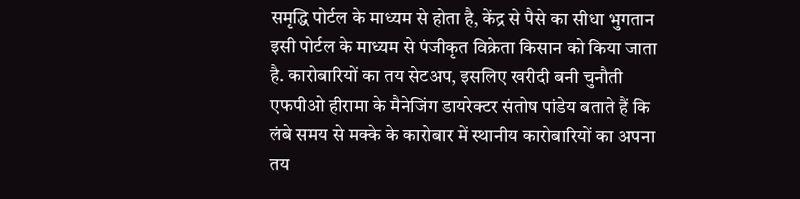समृद्धि पोर्टल के माध्यम से होता है, केंद्र से पैसे का सीधा भुगतान इसी पोर्टल के माध्यम से पंजीकृत विक्रेता किसान को किया जाता है. कारोबारियों का तय सेटअप, इसलिए खरीदी बनी चुनौती एफपीओ हीरामा के मैनेजिंग डायरेक्टर संतोष पांडेय बताते हैं कि लंबे समय से मक्के के कारोबार में स्थानीय कारोबारियों का अपना तय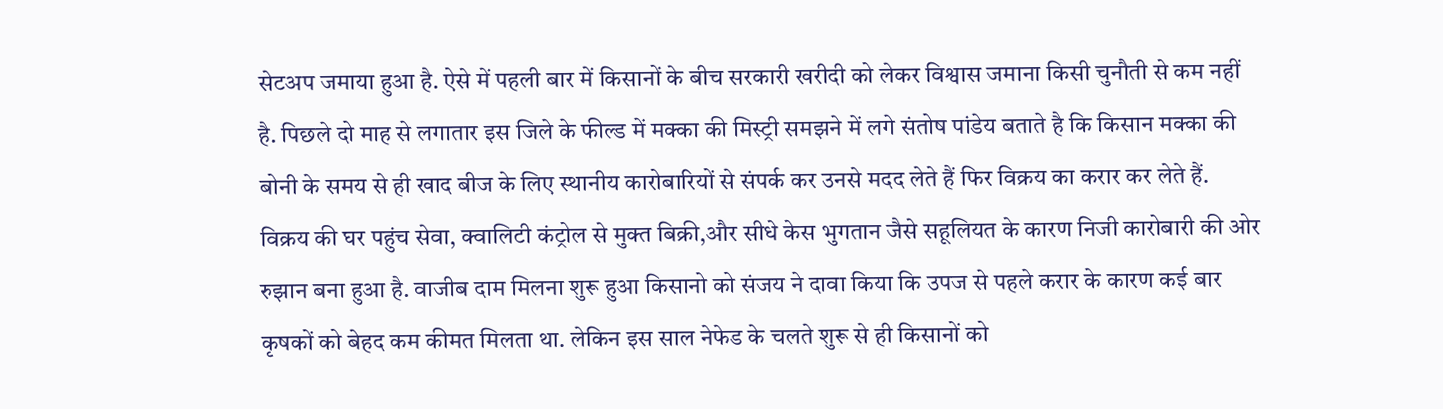सेटअप जमाया हुआ है. ऐसे में पहली बार में किसानों के बीच सरकारी खरीदी को लेकर विश्वास जमाना किसी चुनौती से कम नहीं है. पिछले दो माह से लगातार इस जिले के फील्ड में मक्का की मिस्ट्री समझने में लगे संतोष पांडेय बताते है कि किसान मक्का की बोनी के समय से ही खाद बीज के लिए स्थानीय कारोबारियों से संपर्क कर उनसे मदद लेते हैं फिर विक्रय का करार कर लेते हैं. विक्रय की घर पहुंच सेवा, क्वालिटी कंट्रोल से मुक्त बिक्री,और सीधे केस भुगतान जैसे सहूलियत के कारण निजी कारोबारी की ओर रुझान बना हुआ है. वाजीब दाम मिलना शुरू हुआ किसानो को संजय ने दावा किया कि उपज से पहले करार के कारण कई बार कृषकों को बेहद कम कीमत मिलता था. लेकिन इस साल नेफेड के चलते शुरू से ही किसानों को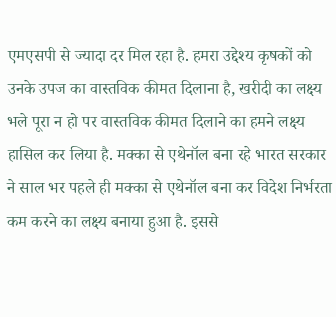एमएसपी से ज्यादा दर मिल रहा है. हमरा उद्देश्य कृषकों को उनके उपज का वास्तविक कीमत दिलाना है, खरीदी का लक्ष्य भले पूरा न हो पर वास्तविक कीमत दिलाने का हमने लक्ष्य हासिल कर लिया है. मक्का से एथेनॉल बना रहे भारत सरकार ने साल भर पहले ही मक्का से एथेनॉल बना कर विदेश निर्भरता कम करने का लक्ष्य बनाया हुआ है. इससे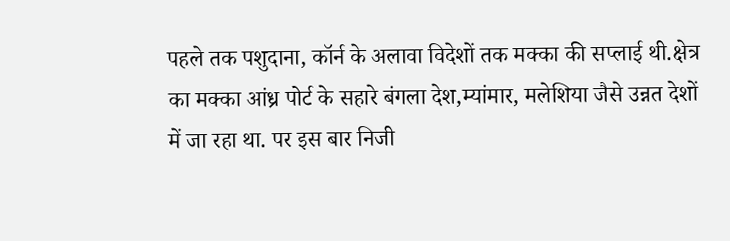पहले तक पशुदाना, कॉर्न के अलावा विदेशों तक मक्का की सप्लाई थी.क्षेत्र का मक्का आंध्र पोर्ट के सहारे बंगला देश,म्यांमार, मलेशिया जैसे उन्नत देशों में जा रहा था. पर इस बार निजी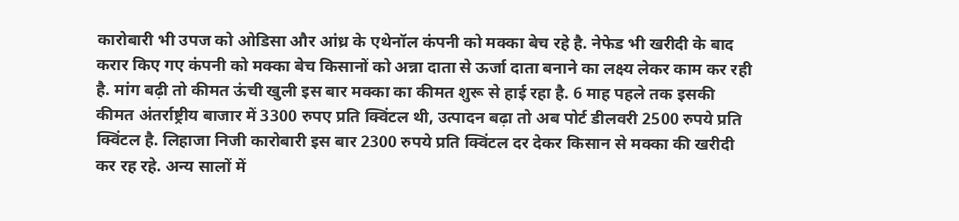कारोबारी भी उपज को ओडिसा और आंध्र के एथेनॉल कंपनी को मक्का बेच रहे है. नेफेड भी खरीदी के बाद करार किए गए कंपनी को मक्का बेच किसानों को अन्ना दाता से ऊर्जा दाता बनाने का लक्ष्य लेकर काम कर रही है. मांग बढ़ी तो कीमत ऊंची खुली इस बार मक्का का कीमत शुरू से हाई रहा है. 6 माह पहले तक इसकी कीमत अंतर्राष्ट्रीय बाजार में 3300 रुपए प्रति क्विंटल थी, उत्पादन बढ़ा तो अब पोर्ट डीलवरी 2500 रुपये प्रति क्विंटल है. लिहाजा निजी कारोबारी इस बार 2300 रुपये प्रति क्विंटल दर देकर किसान से मक्का की खरीदी कर रह रहे. अन्य सालों में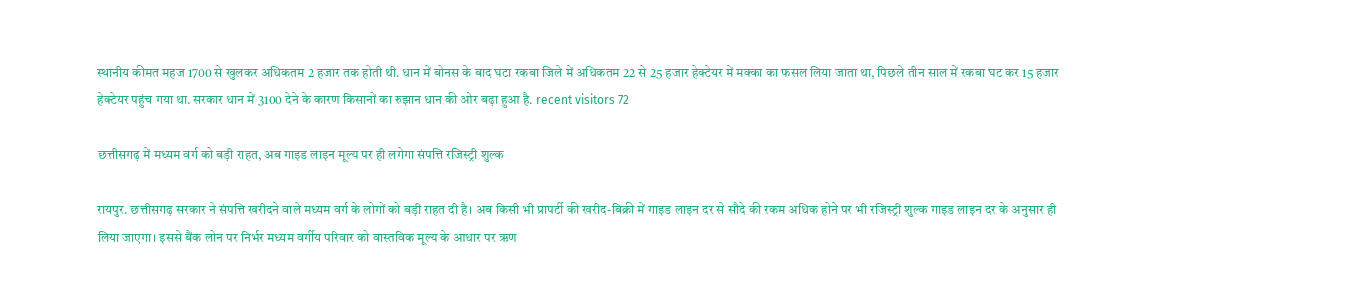स्थानीय कीमत महज 1700 से खुलकर अधिकतम 2 हजार तक होती थी. धान में बोनस के बाद घटा रकबा जिले में अधिकतम 22 से 25 हजार हेक्टेयर में मक्का का फसल लिया जाता था, पिछले तीन साल में रकबा घट कर 15 हजार हेक्टेयर पहुंच गया था. सरकार धान में 3100 देने के कारण किसानों का रुझान धान की ओर बढ़ा हुआ है. recent visitors 72

छत्तीसगढ़ में मध्यम वर्ग को बड़ी राहत, अब गाइड लाइन मूल्य पर ही लगेगा संपत्ति रजिस्ट्री शुल्क

रायपुर. छत्तीसगढ़ सरकार ने संपत्ति खरीदने वाले मध्यम वर्ग के लोगों को बड़ी राहत दी है। अब किसी भी प्रापर्टी की खरीद-बिक्री में गाइड लाइन दर से सौदे की रकम अधिक होने पर भी रजिस्ट्री शुल्क गाइड लाइन दर के अनुसार ही लिया जाएगा। इससे बैंक लोन पर निर्भर मध्यम वर्गीय परिवार को वास्तविक मूल्य के आधार पर ऋण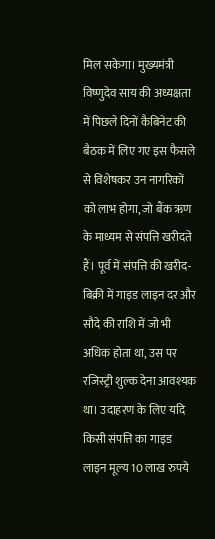मिल सकेगा। मुख्यमंत्री विष्णुदेव साय की अध्यक्षता में पिछले दिनों कैबिनेट की बैठक में लिए गए इस फैसले से विशेषकर उन नागरिकों को लाभ होगा, जो बैंक ऋण के माध्यम से संपत्ति खरीदते हैं। पूर्व में संपत्ति की खरीद-बिक्री में गाइड लाइन दर और सौदे की राशि में जो भी अधिक होता था, उस पर रजिस्ट्री शुल्क देना आवश्यक था। उदाहरण के लिए यदि किसी संपत्ति का गाइड लाइन मूल्य 10 लाख रुपये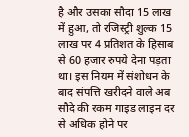है और उसका सौदा 15 लाख में हुआ, तो रजिस्ट्री शुल्क 15 लाख पर 4 प्रतिशत के हिसाब से 60 हजार रुपये देना पड़ता था। इस नियम में संशोधन के बाद संपत्ति खरीदने वाले अब सौदे की रकम गाइड लाइन दर से अधिक होने पर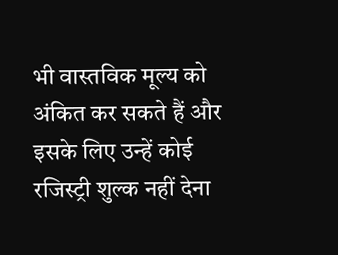भी वास्तविक मूल्य को अंकित कर सकते हैं और इसके लिए उन्हें कोई रजिस्ट्री शुल्क नहीं देना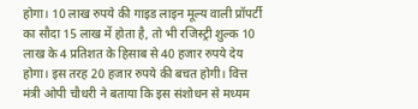होगा। 10 लाख रुपये की गाइड लाइन मूल्य वाली प्रॉपर्टी का सौदा 15 लाख में होता है, तो भी रजिस्ट्री शुल्क 10 लाख के 4 प्रतिशत के हिसाब से 40 हजार रुपये देय होगा। इस तरह 20 हजार रुपये की बचत होगी। वित्त मंत्री ओपी चौधरी ने बताया कि इस संशोधन से मध्यम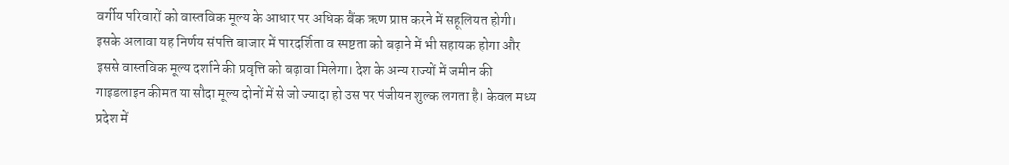वर्गीय परिवारों को वास्तविक मूल्य के आधार पर अधिक बैंक ऋण प्राप्त करने में सहूलियत होगी। इसके अलावा यह निर्णय संपत्ति बाजार में पारदर्शिता व स्पष्टता को बढ़ाने में भी सहायक होगा और इससे वास्तविक मूल्य दर्शाने की प्रवृत्ति को बढ़ावा मिलेगा। देश के अन्य राज्यों में जमीन की गाइडलाइन कीमत या सौदा मूल्य दोनों में से जो ज्यादा हो उस पर पंजीयन शुल्क लगता है। केवल मध्य प्रदेश में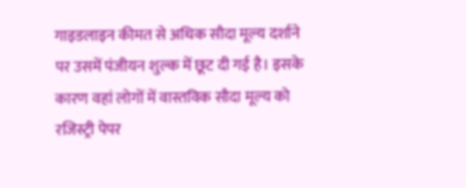गाइडलाइन कीमत से अधिक सौदा मूल्य दर्शाने पर उसमें पंजीयन शुल्क में छूट दी गई है। इसके कारण वहां लोगों में वास्तविक सौदा मूल्य को रजिस्ट्री पेपर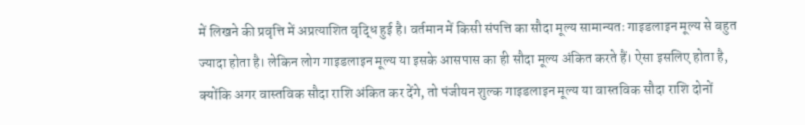में लिखने की प्रवृत्ति में अप्रत्याशित वृद्धि हुई है। वर्तमान में किसी संपत्ति का सौदा मूल्य सामान्यतः गाइडलाइन मूल्य से बहुत ज्यादा होता है। लेकिन लोग गाइडलाइन मूल्य या इसके आसपास का ही सौदा मूल्य अंकित करते हैं। ऐसा इसलिए होता है, क्योंकि अगर वास्तविक सौदा राशि अंकित कर देंगे, तो पंजीयन शुल्क गाइडलाइन मूल्य या वास्तविक सौदा राशि दोनों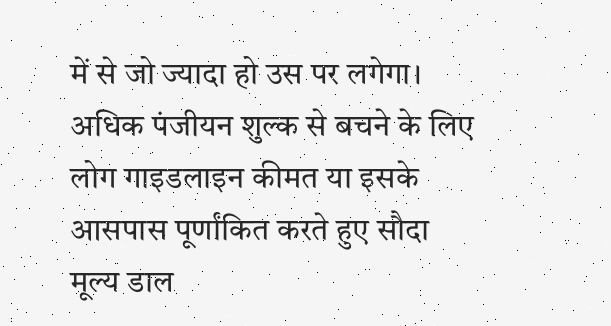में से जो ज्यादा हो उस पर लगेगा। अधिक पंजीयन शुल्क से बचने के लिए लोग गाइडलाइन कीमत या इसके आसपास पूर्णांकित करते हुए सौदा मूल्य डाल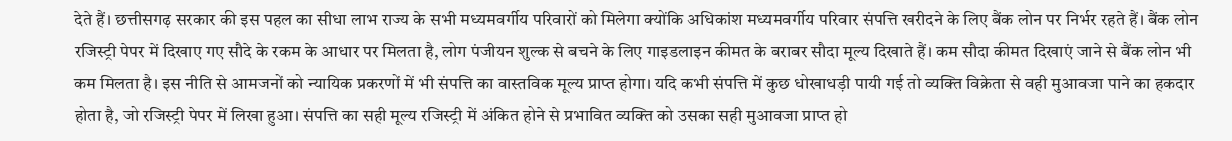देते हैं। छत्तीसगढ़ सरकार की इस पहल का सीधा लाभ राज्य के सभी मध्यमवर्गीय परिवारों को मिलेगा क्योंकि अधिकांश मध्यमवर्गीय परिवार संपत्ति खरीदने के लिए बैंक लोन पर निर्भर रहते हैं। बैंक लोन रजिस्ट्री पेपर में दिखाए गए सौदे के रकम के आधार पर मिलता है, लोग पंजीयन शुल्क से बचने के लिए गाइडलाइन कीमत के बराबर सौदा मूल्य दिखाते हैं। कम सौदा कीमत दिखाएं जाने से बैंक लोन भी कम मिलता है। इस नीति से आमजनों को न्यायिक प्रकरणों में भी संपत्ति का वास्तविक मूल्य प्राप्त होगा। यदि कभी संपत्ति में कुछ धोखाधड़ी पायी गई तो व्यक्ति विक्रेता से वही मुआवजा पाने का हकदार होता है, जो रजिस्ट्री पेपर में लिखा हुआ। संपत्ति का सही मूल्य रजिस्ट्री में अंकित होने से प्रभावित व्यक्ति को उसका सही मुआवजा प्राप्त हो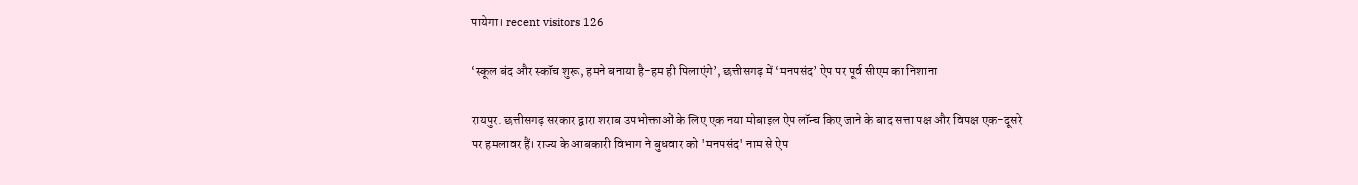पायेगा। recent visitors 126

‘स्कूल बंद और स्कॉच शुरू, हमने बनाया है-हम ही पिलाएंगे’, छत्तीसगढ़ में ‘मनपसंद’ ऐप पर पूर्व सीएम का निशाना

रायपुर. छत्तीसगढ़ सरकार द्वारा शराब उपभोक्ताओं के लिए एक नया मोबाइल ऐप लॉन्च किए जाने के बाद सत्ता पक्ष और विपक्ष एक-दूसरे पर हमलावर हैं। राज्य के आबकारी विभाग ने बुधवार को 'मनपसंद' नाम से ऐप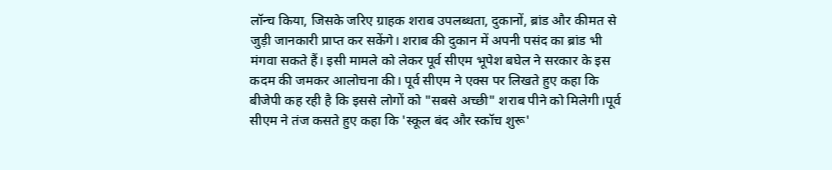लॉन्च किया, जिसके जरिए ग्राहक शराब उपलब्धता, दुकानों, ब्रांड और कीमत से जुड़ी जानकारी प्राप्त कर सकेंगे। शराब की दुकान में अपनी पसंद का ब्रांड भी मंगवा सकते हैं। इसी मामले को लेकर पूर्व सीएम भूपेश बघेल ने सरकार के इस कदम की जमकर आलोचना की। पूर्व सीएम ने एक्स पर लिखते हुए कहा कि बीजेपी कह रही है कि इससे लोगों को "सबसे अच्छी" शराब पीने को मिलेगी।पूर्व सीएम ने तंज कसते हुए कहा कि 'स्कूल बंद और स्कॉच शुरू'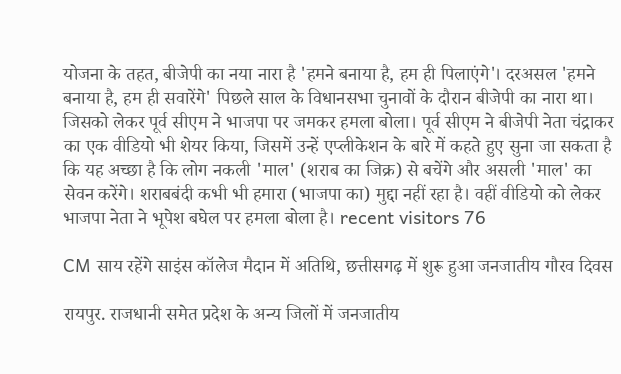योजना के तहत, बीजेपी का नया नारा है 'हमने बनाया है, हम ही पिलाएंगे'। दरअसल 'हमने बनाया है, हम ही सवारेंगे' पिछले साल के विधानसभा चुनावों के दौरान बीजेपी का नारा था। जिसको लेकर पूर्व सीएम ने भाजपा पर जमकर हमला बोला। पूर्व सीएम ने बीजेपी नेता चंद्राकर का एक वीडियो भी शेयर किया, जिसमें उन्हें एप्लीकेशन के बारे में कहते हुए सुना जा सकता है कि यह अच्छा है कि लोग नकली 'माल' (शराब का जिक्र) से बचेंगे और असली 'माल' का सेवन करेंगे। शराबबंदी कभी भी हमारा (भाजपा का) मुद्दा नहीं रहा है। वहीं वीडियो को लेकर भाजपा नेता ने भूपेश बघेल पर हमला बोला है। recent visitors 76

CM साय रहेंगे साइंस कॉलेज मैदान में अतिथि, छत्तीसगढ़ में शुरू हुआ जनजातीय गौरव दिवस

रायपुर. राजधानी समेत प्रदेश के अन्य जिलों में जनजातीय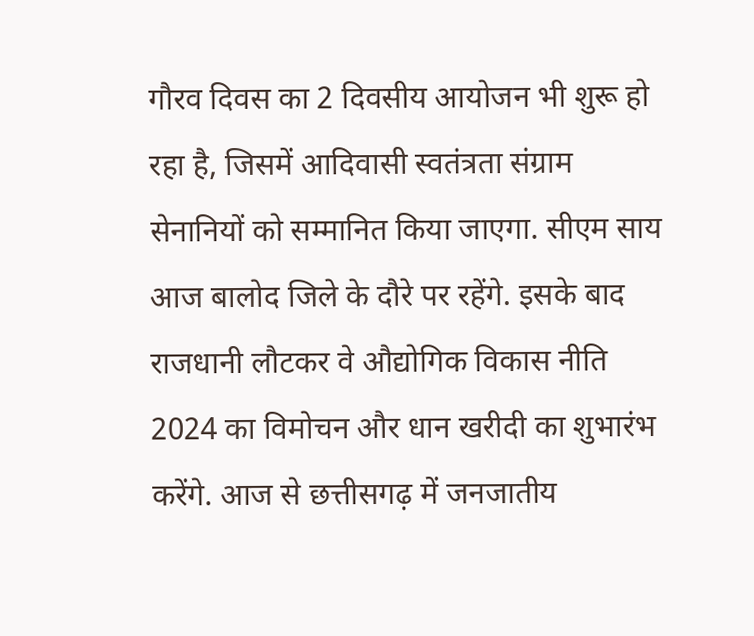गौरव दिवस का 2 दिवसीय आयोजन भी शुरू हो रहा है, जिसमें आदिवासी स्वतंत्रता संग्राम सेनानियों को सम्मानित किया जाएगा. सीएम साय आज बालोद जिले के दौरे पर रहेंगे. इसके बाद राजधानी लौटकर वे औद्योगिक विकास नीति 2024 का विमोचन और धान खरीदी का शुभारंभ करेंगे. आज से छत्तीसगढ़ में जनजातीय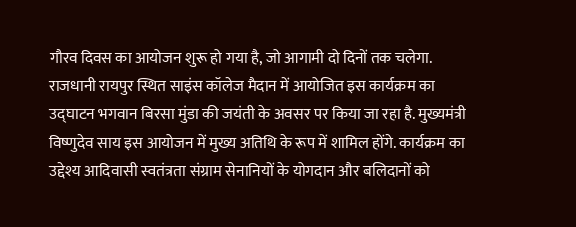गौरव दिवस का आयोजन शुरू हो गया है, जो आगामी दो दिनों तक चलेगा. राजधानी रायपुर स्थित साइंस कॉलेज मैदान में आयोजित इस कार्यक्रम का उद्घाटन भगवान बिरसा मुंडा की जयंती के अवसर पर किया जा रहा है. मुख्यमंत्री विष्णुदेव साय इस आयोजन में मुख्य अतिथि के रूप में शामिल होंगे. कार्यक्रम का उद्देश्य आदिवासी स्वतंत्रता संग्राम सेनानियों के योगदान और बलिदानों को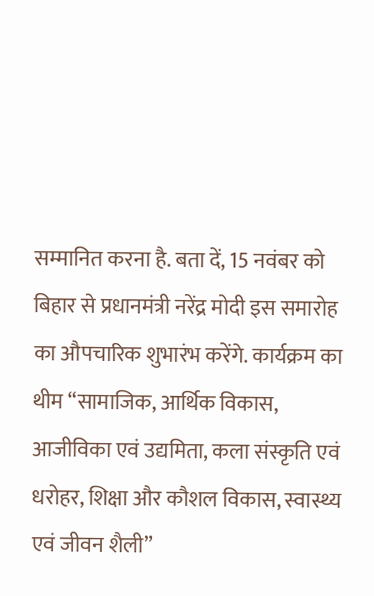सम्मानित करना है. बता दें, 15 नवंबर को बिहार से प्रधानमंत्री नरेंद्र मोदी इस समारोह का औपचारिक शुभारंभ करेंगे. कार्यक्रम का थीम “सामाजिक, आर्थिक विकास, आजीविका एवं उद्यमिता, कला संस्कृति एवं धरोहर, शिक्षा और कौशल विकास, स्वास्थ्य एवं जीवन शैली”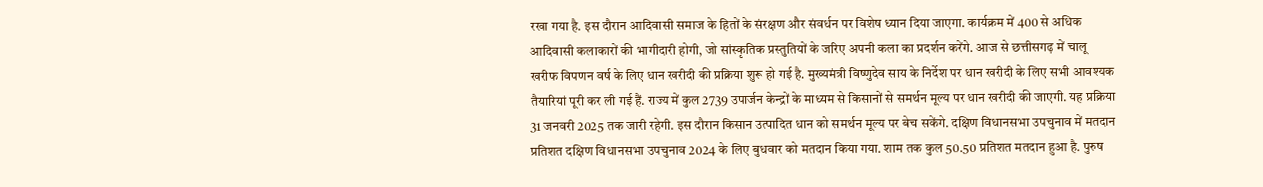रखा गया है. इस दौरान आदिवासी समाज के हितों के संरक्षण और संवर्धन पर विशेष ध्यान दिया जाएगा. कार्यक्रम में 400 से अधिक आदिवासी कलाकारों की भागीदारी होगी, जो सांस्कृतिक प्रस्तुतियों के जरिए अपनी कला का प्रदर्शन करेंगे. आज से छत्तीसगढ़ में चालू खरीफ विपणन वर्ष के लिए धान खरीदी की प्रक्रिया शुरू हो गई है. मुख्यमंत्री विष्णुदेव साय के निर्देश पर धान खरीदी के लिए सभी आवश्यक तैयारियां पूरी कर ली गई हैं. राज्य में कुल 2739 उपार्जन केन्द्रों के माध्यम से किसानों से समर्थन मूल्य पर धान खरीदी की जाएगी. यह प्रक्रिया 31 जनवरी 2025 तक जारी रहेगी. इस दौरान किसान उत्पादित धान को समर्थन मूल्य पर बेच सकेंगे. दक्षिण विधानसभा उपचुनाव में मतदान प्रतिशत दक्षिण विधानसभा उपचुनाव 2024 के लिए बुधवार को मतदान किया गया. शाम तक कुल 50.50 प्रतिशत मतदान हुआ है. पुरुष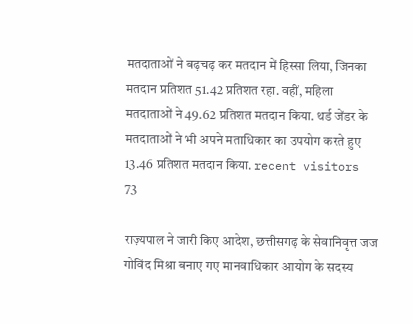मतदाताओं ने बढ़चढ़ कर मतदान में हिस्सा लिया, जिनका मतदान प्रतिशत 51.42 प्रतिशत रहा. वहीं, महिला मतदाताओं ने 49.62 प्रतिशत मतदान किया. थर्ड जेंडर के मतदाताओं ने भी अपने मताधिकार का उपयोग करते हुए 13.46 प्रतिशत मतदान किया. recent visitors 73

राज़्यपाल ने जारी किए आदेश, छत्तीसगढ़ के सेवानिवृत्त जज गोविंद मिश्रा बनाए गए मानवाधिकार आयोग के सदस्य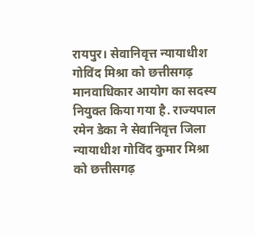रायपुर। सेवानिवृत्त न्यायाधीश गोविंद मिश्रा को छत्तीसगढ़ मानवाधिकार आयोग का सदस्य नियुक्त किया गया है. राज्यपाल रमेन डेका ने सेवानिवृत्त जिला न्यायाधीश गोविंद कुमार मिश्रा को छत्तीसगढ़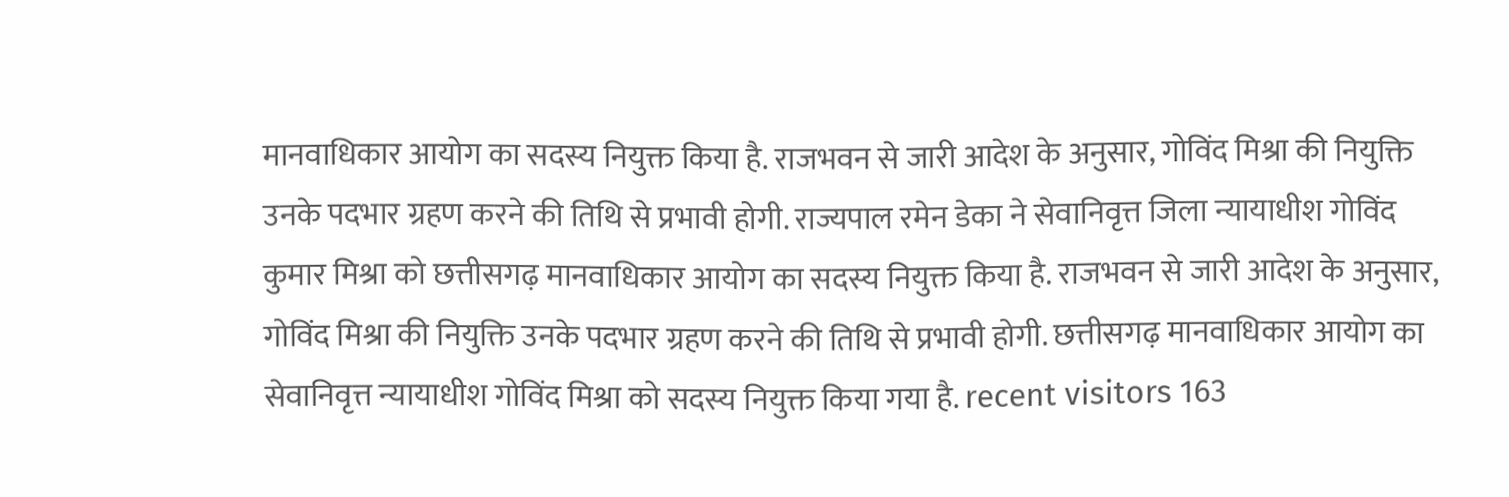मानवाधिकार आयोग का सदस्य नियुक्त किया है. राजभवन से जारी आदेश के अनुसार, गोविंद मिश्रा की नियुक्ति उनके पदभार ग्रहण करने की तिथि से प्रभावी होगी. राज्यपाल रमेन डेका ने सेवानिवृत्त जिला न्यायाधीश गोविंद कुमार मिश्रा को छत्तीसगढ़ मानवाधिकार आयोग का सदस्य नियुक्त किया है. राजभवन से जारी आदेश के अनुसार, गोविंद मिश्रा की नियुक्ति उनके पदभार ग्रहण करने की तिथि से प्रभावी होगी. छत्तीसगढ़ मानवाधिकार आयोग का सेवानिवृत्त न्यायाधीश गोविंद मिश्रा को सदस्य नियुक्त किया गया है. recent visitors 163